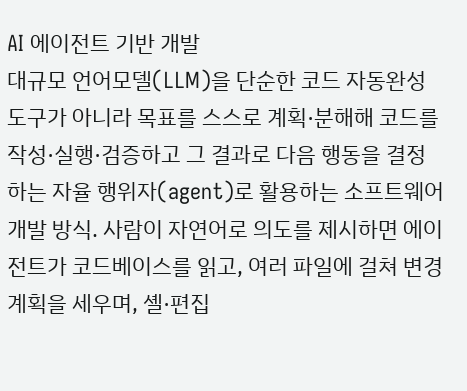AI 에이전트 기반 개발
대규모 언어모델(LLM)을 단순한 코드 자동완성 도구가 아니라 목표를 스스로 계획·분해해 코드를 작성·실행·검증하고 그 결과로 다음 행동을 결정하는 자율 행위자(agent)로 활용하는 소프트웨어 개발 방식. 사람이 자연어로 의도를 제시하면 에이전트가 코드베이스를 읽고, 여러 파일에 걸쳐 변경 계획을 세우며, 셸·편집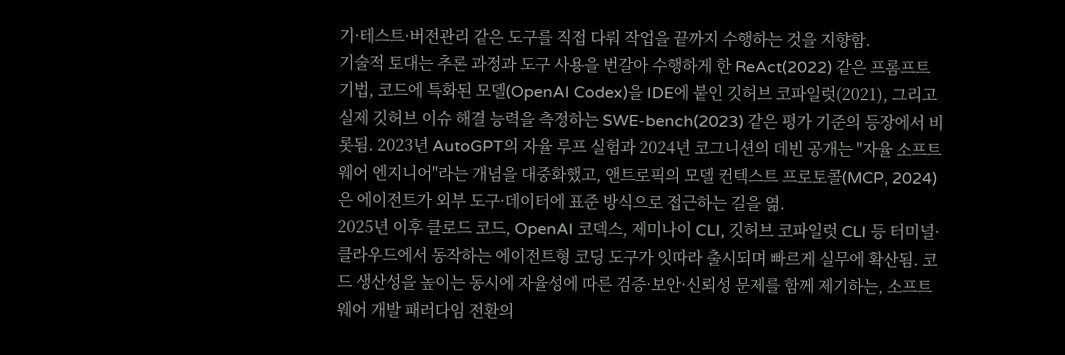기·테스트·버전관리 같은 도구를 직접 다뤄 작업을 끝까지 수행하는 것을 지향함.
기술적 토대는 추론 과정과 도구 사용을 번갈아 수행하게 한 ReAct(2022) 같은 프롬프트 기법, 코드에 특화된 모델(OpenAI Codex)을 IDE에 붙인 깃허브 코파일럿(2021), 그리고 실제 깃허브 이슈 해결 능력을 측정하는 SWE-bench(2023) 같은 평가 기준의 등장에서 비롯됨. 2023년 AutoGPT의 자율 루프 실험과 2024년 코그니션의 데빈 공개는 "자율 소프트웨어 엔지니어"라는 개념을 대중화했고, 앤트로픽의 모델 컨텍스트 프로토콜(MCP, 2024)은 에이전트가 외부 도구·데이터에 표준 방식으로 접근하는 길을 엶.
2025년 이후 클로드 코드, OpenAI 코덱스, 제미나이 CLI, 깃허브 코파일럿 CLI 등 터미널·클라우드에서 동작하는 에이전트형 코딩 도구가 잇따라 출시되며 빠르게 실무에 확산됨. 코드 생산성을 높이는 동시에 자율성에 따른 검증·보안·신뢰성 문제를 함께 제기하는, 소프트웨어 개발 패러다임 전환의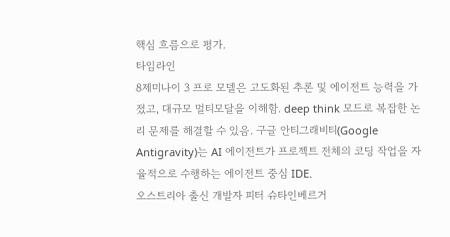핵심 흐름으로 평가.
타임라인
8제미나이 3 프로 모델은 고도화된 추론 및 에이전트 능력을 가졌고, 대규모 멀티모달을 이해함. deep think 모드로 복잡한 논리 문제를 해결할 수 있음. 구글 안티그래비티(Google Antigravity)는 AI 에이전트가 프로젝트 전체의 코딩 작업을 자율적으로 수행하는 에이전트 중심 IDE.
오스트리아 출신 개발자 피터 슈타인베르거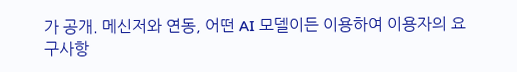가 공개. 메신저와 연동, 어떤 AI 모델이든 이용하여 이용자의 요구사항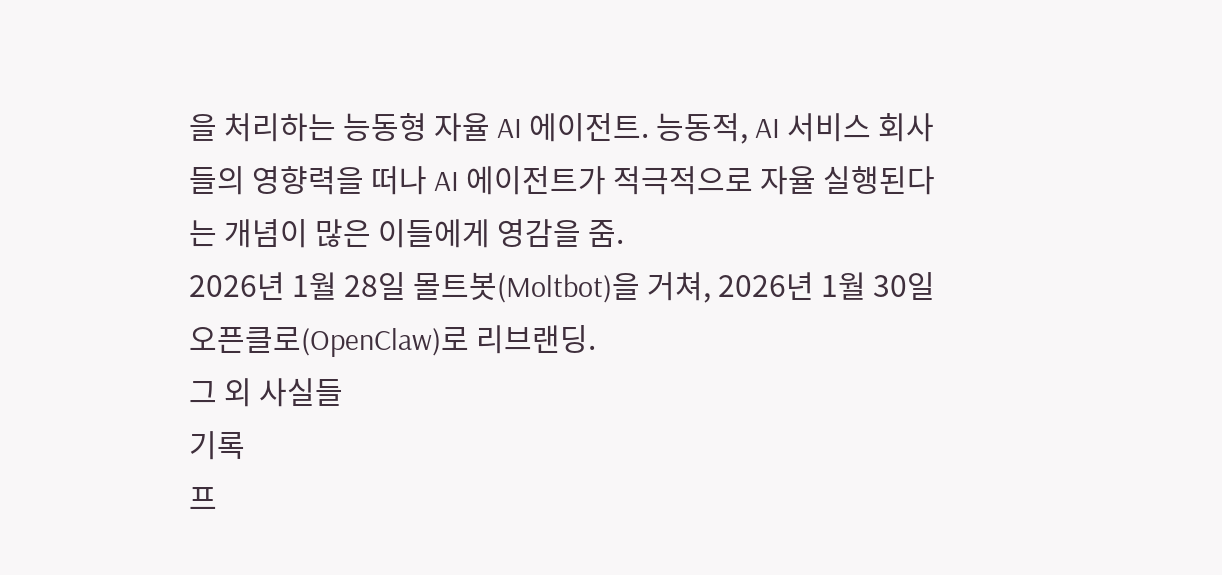을 처리하는 능동형 자율 AI 에이전트. 능동적, AI 서비스 회사들의 영향력을 떠나 AI 에이전트가 적극적으로 자율 실행된다는 개념이 많은 이들에게 영감을 줌.
2026년 1월 28일 몰트봇(Moltbot)을 거쳐, 2026년 1월 30일 오픈클로(OpenClaw)로 리브랜딩.
그 외 사실들
기록
프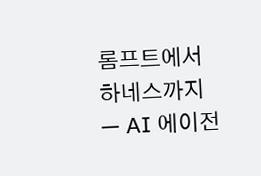롬프트에서 하네스까지 — AI 에이전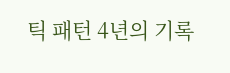틱 패턴 4년의 기록